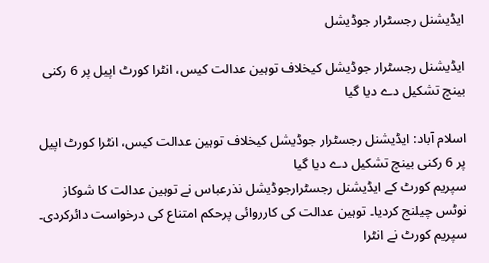ایڈیشنل رجسٹرار جوڈیشل

ایڈیشنل رجسٹرار جوڈیشل کیخلاف توہین عدالت کیس، انٹرا کورٹ اپیل پر 6 رکنی بینچ تشکیل دے دیا گیا

اسلام آباد: ایڈیشنل رجسٹرار جوڈیشل کیخلاف توہین عدالت کیس، انٹرا کورٹ اپیل پر 6 رکنی بینچ تشکیل دے دیا گیا
سپریم کورٹ کے ایڈیشنل رجسٹرارجوڈیشل نذرعباس نے توہین عدالت کا شوکاز نوٹس چیلنج کردیا۔ توہین عدالت کی کارروائی پرحکم امتناع کی درخواست دائرکردی۔
سپریم کورٹ نے انٹرا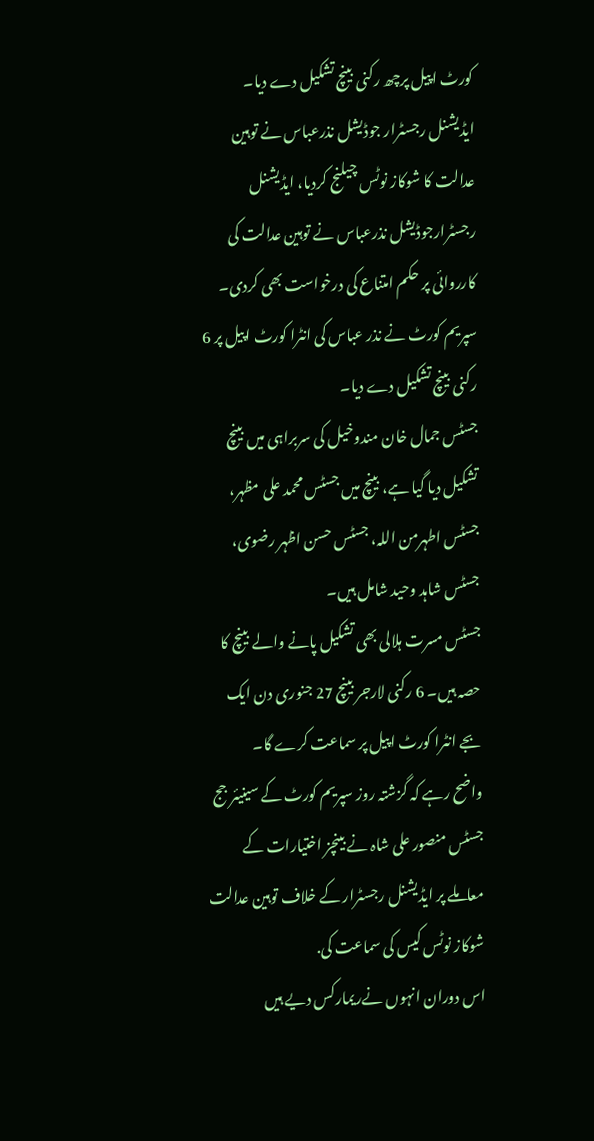کورٹ اپیل پرچھ رکنی بینچ تشکیل دے دیا۔
ایڈیشنل رجسٹرار جوڈیشل نذرعباس نے توہین عدالت کا شوکاز نوٹس چیلنج کردیا، ایڈیشنل رجسٹرارجوڈیشل نذرعباس نے توہین عدالت کی کارروائی پر حکم امتناع کی درخواست بھی کردی۔
سپریم کورٹ نے نذر عباس کی انٹرا کورٹ اپیل پر 6 رکنی بینچ تشکیل دے دیا۔
جسٹس جمال خان مندوخیل کی سربراہی میں بینچ تشکیل دیا گیا ہے، بینچ میں جسٹس محمد علی مظہر، جسٹس اطہرمن اللہ، جسٹس حسن اظہر رضوی، جسٹس شاہد وحید شامل ہیں۔
جسٹس مسرت ہلالی بھی تشکیل پانے والے بینچ کا حصہ ہیں۔ 6 رکنی لارجر بینچ 27 جنوری دن ایک بجے انٹرا کورٹ اپیل پر سماعت کرے گا۔
واضح رہے کہ گزشتہ روز سپریم کورٹ کے سینیئر جج جسٹس منصور علی شاہ نے بینچز اختیارات کے معاملے پر ایڈیشنل رجسٹرار کے خلاف توہین عدالت شوکاز نوٹس کیس کی سماعت کی.
اس دوران انہوں نےریمارکس دیے ہیں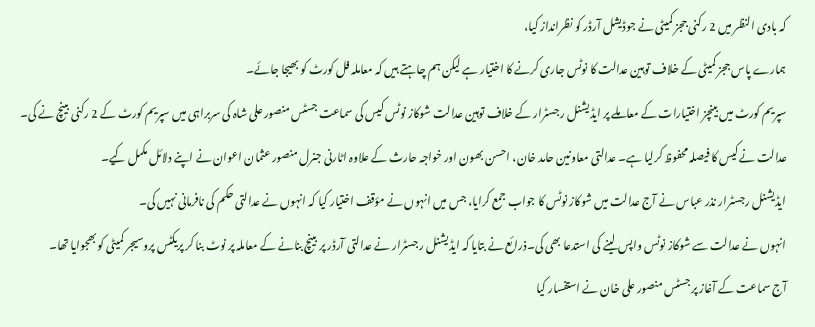کہ بادی النظر میں 2 رکنی ججز کمیٹی نے جوڈیشل آرڈر کو نظرانداز کیا،
ہمارے پاس ججز کمیٹی کے خلاف توہین عدالت کا نوٹس جاری کرنے کا اختیار ہے لیکن ہم چاہتے ہیں کہ معاملہ فل کورٹ کو بھیجا جائے۔
سپریم کورٹ میں بینچز اختیارات کے معاملے پر ایڈیشنل رجسٹرار کے خلاف توہین عدالت شوکاز نوٹس کیس کی سماعت جسٹس منصور علی شاہ کی سربراہی میں سپریم کورٹ کے 2 رکنی بینچ نے کی۔
عدالت نے کیس کا فیصلہ محفوظ کرلیا ہے۔ عدالتی معاونین حامد خان، احسن بھون اور خواجہ حارث کے علاوہ اٹارنی جنرل منصور عثمان اعوان نے اپنے دلائل مکمل کیے۔
ایڈیشنل رجسٹرار نذر عباس نے آج عدالت میں شوکاز نوٹس کا جواب جمع کرایا، جس میں انہوں نے مؤقف اختیار کیا کہ انہوں نے عدالتی حکم کی نافرمانی نہیں کی۔
انہوں نے عدالت سے شوکاز نوٹس واپس لینے کی استدعا بھی کی۔ذرائع نے بتایا کہ ایڈیشنل رجسٹرار نے عدالتی آرڈر پر بینچ بنانے کے معاملہ پر نوٹ بنا کر پریکٹس پروسیجر کمیٹی کو بھجوایا تھا۔
آج سماعت کے آغاز پر جسٹس منصور علی خان نے استفسار کیا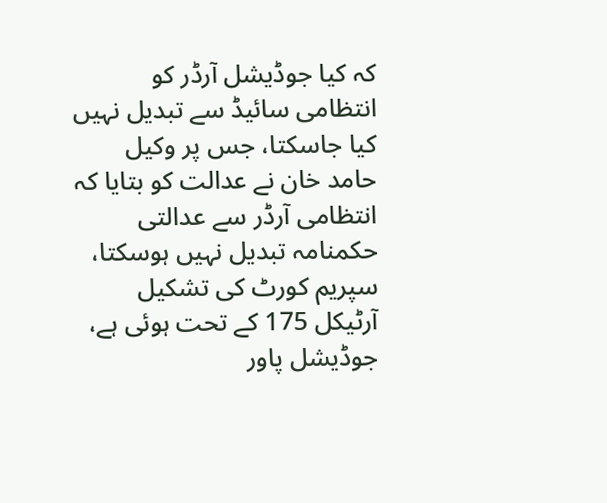کہ کیا جوڈیشل آرڈر کو انتظامی سائیڈ سے تبدیل نہیں کیا جاسکتا، جس پر وکیل حامد خان نے عدالت کو بتایا کہ انتظامی آرڈر سے عدالتی حکمنامہ تبدیل نہیں ہوسکتا،
سپریم کورٹ کی تشکیل آرٹیکل 175 کے تحت ہوئی ہے، جوڈیشل پاور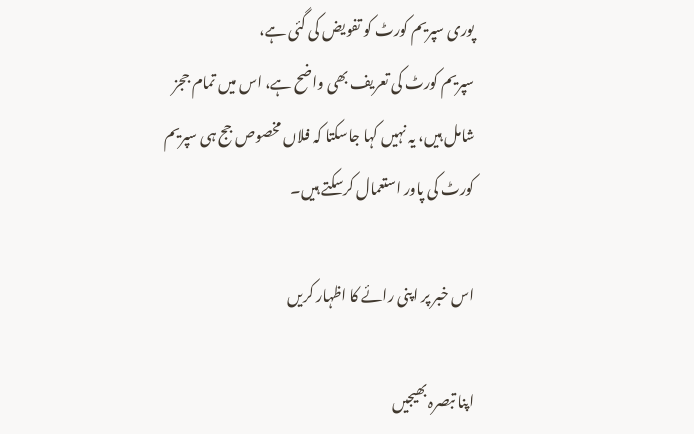پوری سپریم کورٹ کو تفویض کی گئی ہے،
سپریم کورٹ کی تعریف بھی واضح ہے، اس میں تمام ججز شامل ہیں، یہ نہیں کہا جاسکتا کہ فلاں مخصوص جج ہی سپریم کورٹ کی پاور استعمال کرسکتے ہیں۔

اس خبر پر اپنی رائے کا اظہار کریں

اپنا تبصرہ بھیجیں